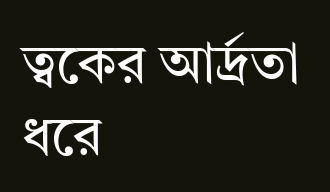ত্বকের আর্দ্রতা ধরে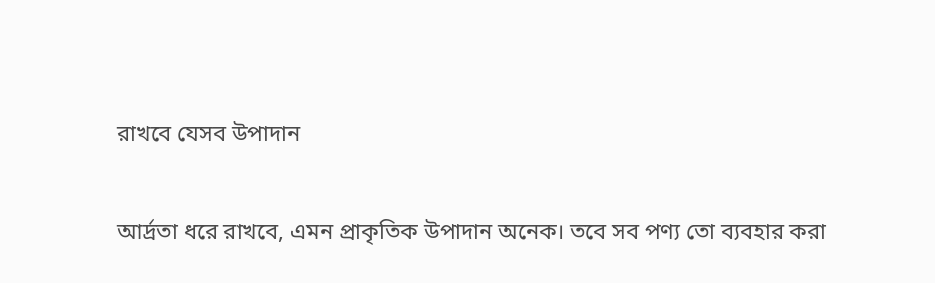রাখবে যেসব উপাদান

আর্দ্রতা ধরে রাখবে, এমন প্রাকৃতিক উপাদান অনেক। তবে সব পণ্য তো ব্যবহার করা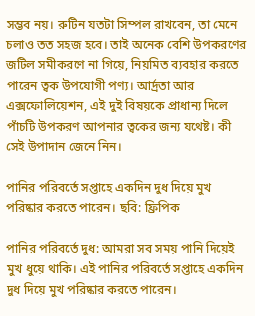সম্ভব নয়। রুটিন যতটা সিম্পল রাখবেন, তা মেনে চলাও তত সহজ হবে। তাই অনেক বেশি উপকরণের জটিল সমীকরণে না গিয়ে, নিয়মিত ব্যবহার করতে পারেন ত্বক উপযোগী পণ্য। আর্দ্রতা আর এক্সফোলিয়েশন, এই দুই বিষয়কে প্রাধান্য দিলে পাঁচটি উপকরণ আপনার ত্বকের জন্য যথেষ্ট। কী সেই উপাদান জেনে নিন।

পানির পরিবর্তে সপ্তাহে একদিন দুধ দিয়ে মুখ পরিষ্কার করতে পারেন। ছবি: ফ্রিপিক

পানির পরিবর্তে দুধ: আমরা সব সময় পানি দিয়েই মুখ ধুয়ে থাকি। এই পানির পরিবর্তে সপ্তাহে একদিন দুধ দিয়ে মুখ পরিষ্কার করতে পারেন।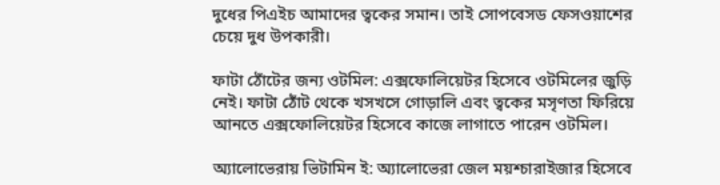দুধের পিএইচ আমাদের ত্বকের সমান। তাই সোপবেসড ফেসওয়াশের চেয়ে দুধ উপকারী।

ফাটা ঠোঁটের জন্য ওটমিল: এক্সফোলিয়েটর হিসেবে ওটমিলের জুড়ি নেই। ফাটা ঠোঁট থেকে খসখসে গোড়ালি এবং ত্বকের মসৃণতা ফিরিয়ে আনতে এক্সফোলিয়েটর হিসেবে কাজে লাগাতে পারেন ওটমিল।

অ্যালোভেরায় ভিটামিন ই: অ্যালোভেরা জেল ময়শ্চারাইজার হিসেবে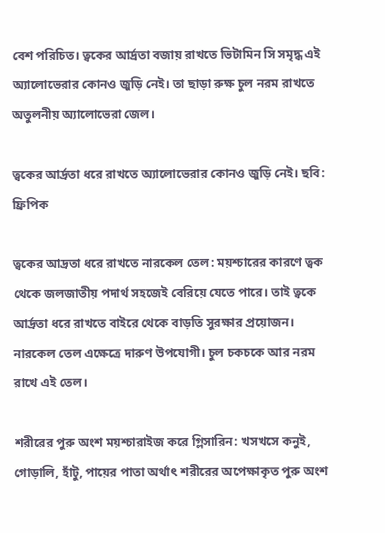বেশ পরিচিত। ত্বকের আর্দ্রতা বজায় রাখতে ভিটামিন সি সমৃদ্ধ এই অ্যালোভেরার কোনও জুড়ি নেই। তা ছাড়া রুক্ষ চুল নরম রাখতে অতুলনীয় অ্যালোভেরা জেল।

ত্বকের আর্দ্রতা ধরে রাখতে অ্যালোভেরার কোনও জুড়ি নেই। ছবি: ফ্রিপিক

ত্বকের আদ্রতা ধরে রাখতে নারকেল তেল: ময়শ্চারের কারণে ত্বক থেকে জলজাতীয় পদার্থ সহজেই বেরিয়ে যেতে পারে। তাই ত্বকে আর্দ্রতা ধরে রাখতে বাইরে থেকে বাড়তি সুরক্ষার প্রয়োজন। নারকেল তেল এক্ষেত্রে দারুণ উপযোগী। চুল চকচকে আর নরম রাখে এই তেল।

শরীরের পুরু অংশ ময়শ্চারাইজ করে গ্লিসারিন: খসখসে কনুই, গোড়ালি, হাঁটু, পায়ের পাতা অর্থাৎ শরীরের অপেক্ষাকৃত পুরু অংশ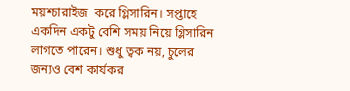ময়শ্চারাইজ  করে গ্লিসারিন। সপ্তাহে একদিন একটু বেশি সময় নিয়ে গ্লিসারিন লাগতে পারেন। শুধু ত্বক নয়, চুলের জন্যও বেশ কার্যকর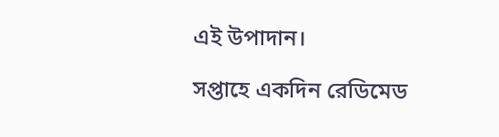এই উপাদান।

সপ্তাহে একদিন রেডিমেড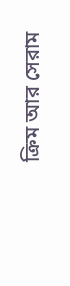ক্রিম আর সেরাম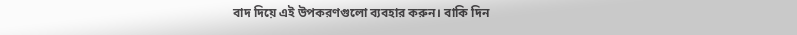বাদ দিয়ে এই উপকরণগুলো ব্যবহার করুন। বাকি দিন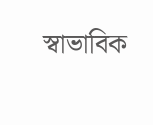স্বাভাবিক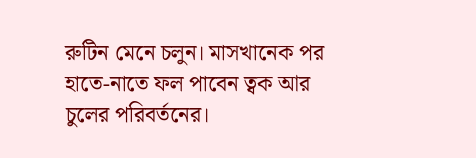রুটিন মেনে চলুন। মাসখানেক পর হাতে-নাতে ফল পাবেন ত্বক আর চুলের পরিবর্তনের।